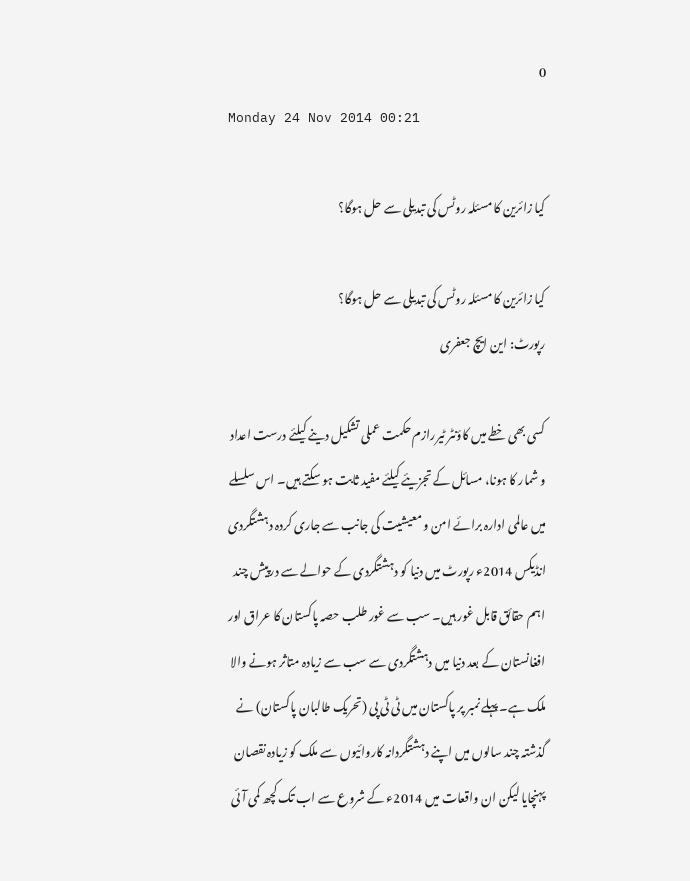0
Monday 24 Nov 2014 00:21

کیا زائرین کا مسئلہ روٹس کی تبدیلی سے حل ہوگا؟

کیا زائرین کا مسئلہ روٹس کی تبدیلی سے حل ہوگا؟
رپورٹ: این ایچ جعفری

کسی بھی خطے میں کاؤنٹر ٹیررازم حکمت عملی تشکیل دینے کیلئے درست اعداد و شمار کا ہونا، مسائل کے تجزیئے کیلئے مفید ثابت ہو سکتے ہیں۔ اس سلسلے میں عالمی ادارہ برائے امن و معیشیت کی جانب سے جاری کردہ دہشتگردی انڈیکس 2014ء رپورٹ میں دنیا کو دہشتگردی کے حوالے سے درپیش چند اہم حقائق قابل غور ہیں۔ سب سے غور طلب حصہ پاکستان کا عراق اور افغانستان کے بعد دنیا میں دہشتگردی سے سب سے زیادہ متاثر ہونے والا ملک ہے۔ پہلے نمبر پر پاکستان میں ٹی ٹی پی (تحریک طالبان پاکستان) نے گذشتہ چند سالوں میں اپنے دہشتگردانہ کاروائیوں سے ملک کو زیادہ نقصان پہنچایا لیکن ان واقعات میں 2014ء کے شروع سے اب تک کچھ کمی آئی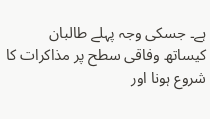ہے۔ جسکی وجہ پہلے طالبان کیساتھ وفاقی سطح پر مذاکرات کا شروع ہونا اور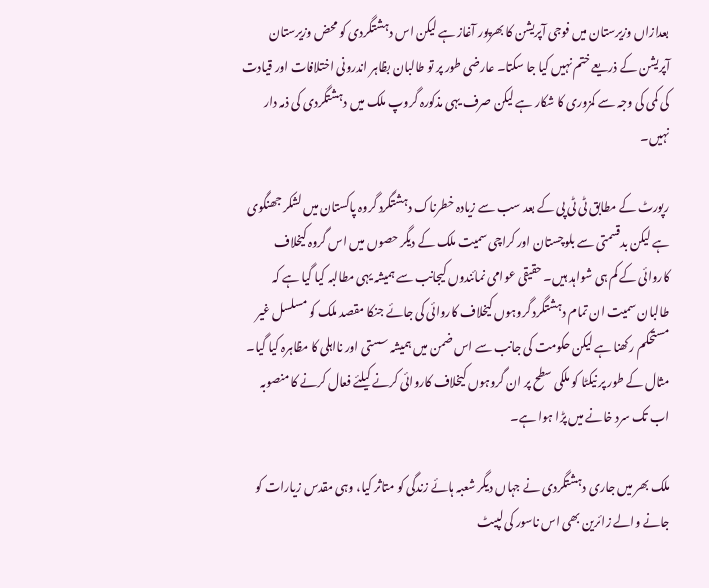بعدازاں وزیرستان میں فوجی آپریشن کا بھرپور آغاز ہے لیکن اس دہشتگردی کو محض وزیرستان آپریشن کے ذریعے ختم نہیں کیا جا سکتا۔ عارضی طور پر تو طالبان بظاہر اندرونی اختلافات اور قیادت کی کمی کی وجہ سے کمزوری کا شکار ہے لیکن صرف یہی مذکورہ گروپ ملک میں دہشتگردی کی ذمہ دار نہیں۔

رپورٹ کے مطابق ٹی ٹی پی کے بعد سب سے زیادہ خطرناک دہشتگرد گروہ پاکستان میں لشکر جھنگوی ہے لیکن بدقسمتی سے بلوچستان اور کراچی سمیت ملک کے دیگر حصوں میں اس گروہ کیخلاف کاروائی کے کم ہی شواہد ہیں۔ حقیقی عوامی نمائندوں کیجانب سے ہمیشہ یہی مطالبہ کیا گیا ہے کہ طالبان سمیت ان تمام دہشتگرد گروہوں کیخلاف کاروائی کی جائے جنکا مقصد ملک کو مسلسل غیر مستحکم رکھنا ہے لیکن حکومت کی جانب سے اس ضمن میں ہمیشہ سستی اور نااہلی کا مظاہرہ کیا گیا۔ مثال کے طور پر نیکٹا کو ملکی سطح پر ان گروہوں‌ کیخلاف کاروائی کرنے کیلئے فعال کرنے کا منصوبہ اب تک سرد خانے میں پڑا ہوا ہے۔

ملک بھر میں جاری دہشتگردی نے جہاں دیگر شعبہ ہائے زندگی کو متاثر کیا، وہی مقدس زیارات کو جانے والے زائرین بھی اس ناسور کی لپیٹ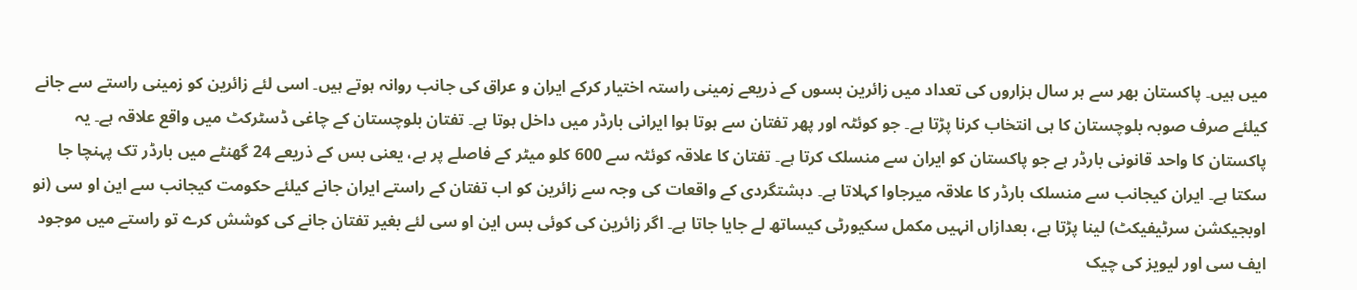میں ہیں۔ پاکستان بھر سے ہر سال ہزاروں کی تعداد میں زائرین بسوں کے ذریعے زمینی راستہ اختیار کرکے ایران و عراق کی جانب روانہ ہوتے ہیں۔ اسی لئے زائرین کو زمینی راستے سے جانے کیلئے صرف صوبہ بلوچستان کا ہی انتخاب کرنا پڑتا ہے۔ جو کوئٹہ اور پھر تفتان سے ہوتا ہوا ایرانی بارڈر میں داخل ہوتا ہے۔ تفتان بلوچستان کے چاغی ڈسٹرکٹ میں واقع علاقہ ہے۔ یہ پاکستان کا واحد قانونی بارڈر ہے جو پاکستان کو ایران سے منسلک کرتا ہے۔ تفتان کا علاقہ کوئٹہ سے 600 کلو میٹر کے فاصلے پر ہے، یعنی بس کے ذریعے 24 گھنٹے میں‌ بارڈر تک پہنچا جا سکتا ہے۔ ایران کیجانب سے منسلک بارڈر کا علاقہ میرجاوا کہلاتا ہے۔ دہشتگردی کے واقعات کی وجہ سے زائرین کو اب تفتان کے راستے ایران جانے کیلئے حکومت کیجانب سے این او سی (نو اوبجیکشن سرٹیفیکٹ) لینا پڑتا ہے، بعدازاں انہیں مکمل سکیورٹی کیساتھ لے جایا جاتا ہے۔ اگر زائرین کی کوئی بس این او سی لئے بغیر تفتان جانے کی کوشش کرے تو راستے میں موجود ایف سی اور لیویز کی چیک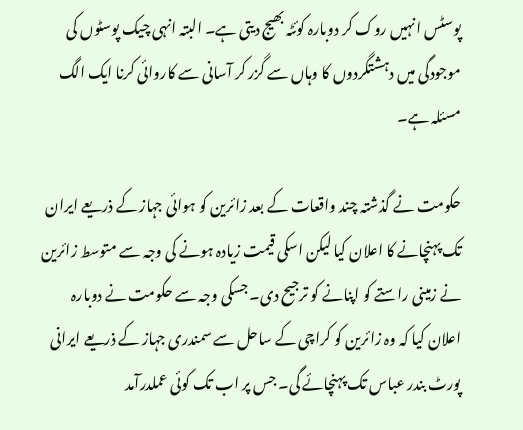پوسٹس انہیں روک کر دوبارہ کوئٹہ بھیج دیتی ہے۔ البتہ انہی چیک پوسٹوں کی موجودگی میں دہشتگردوں کا وہاں سے گزر کر آسانی سے کاروائی کرنا ایک الگ مسئلہ ہے۔

حکومت نے گذشتہ چند واقعات کے بعد زائرین کو ہوائی جہاز کے ذریعے ایران تک پہنچانے کا اعلان کیا لیکن اسکی قیمت زیادہ ہونے کی وجہ سے متوسط زائرین نے زمینی راستے کو اپنانے کو ترجیح دی۔ جسکی وجہ سے حکومت نے دوبارہ اعلان کیا کہ وہ زائرین کو کراچی کے ساحل سے سمندری جہاز کے ذریعے ایرانی پورٹ بندر عباس تک پہنچائے گی۔ جس پر اب تک کوئی عملدرآمد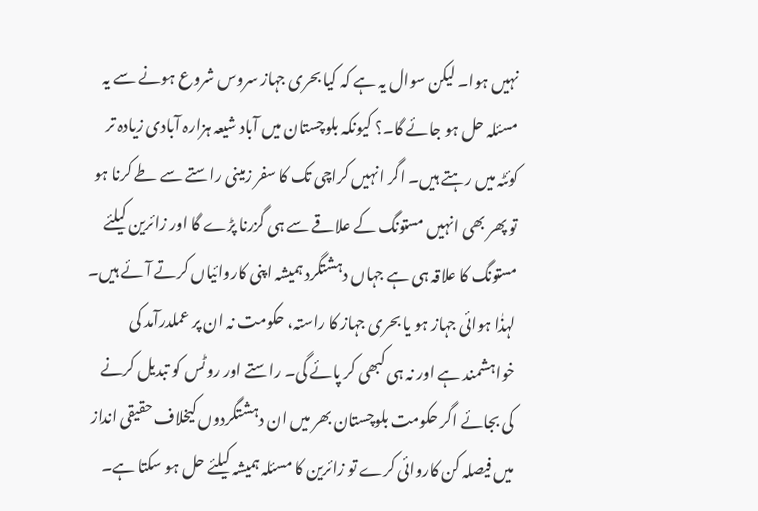نہیں‌ ہوا۔ لیکن سوال یہ ہے کہ کیا بحری جہاز سروس شروع ہونے سے یہ مسئلہ حل ہو جائے گا۔؟ کیونکہ بلوچستان میں آباد شیعہ ہزارہ آبادی زیادہ تر کوئٹہ میں‌ رہتے ہیں۔ اگر انہیں کراچی تک کا سفر زمینی راستے سے طے کرنا ہو تو پھر بھی انہیں مستونگ کے علاقے سے ہی گزرنا پڑے گا اور زائرین کیلئے مستونگ کا علاقہ ہی ہے جہاں دہشتگرد ہمیشہ اپنی کاروائیاں کرتے آئے ہیں۔ لہذٰا ہوائی جہاز ہو یا بحری جہاز کا راستہ، حکومت نہ ان پر عملدرآمد کی خواہشمند ہے اور نہ ہی کبھی کر پائے گی۔ راستے اور روٹس کو تبدیل کرنے کی بجائے اگر حکومت بلوچستان بھر میں ان دہشتگردوں کیخلاف حقیقی انداز میں فیصلہ کن کاروائی کرے تو زائرین کا مسئلہ ہمیشہ کیلئے حل ہو سکتا ہے۔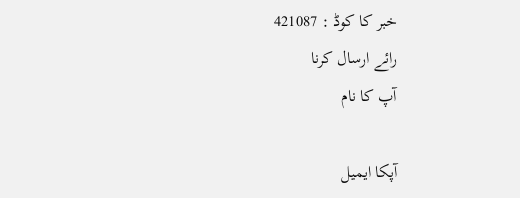خبر کا کوڈ : 421087
رائے ارسال کرنا
آپ کا نام

آپکا ایمیل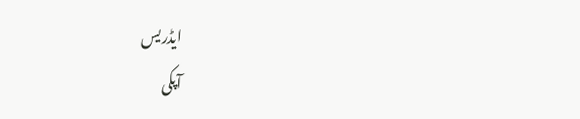ایڈریس
آپکی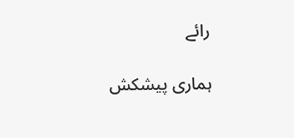رائے

ہماری پیشکش